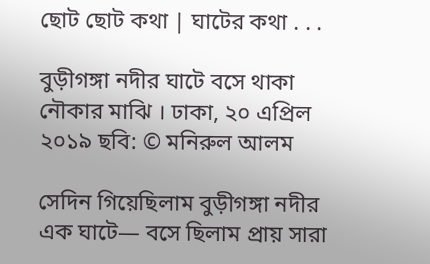ছোট ছোট কথা | ঘাটের কথা . . .

বুড়ীগঙ্গা নদীর ঘাটে বসে থাকা নৌকার মাঝি । ঢাকা, ২০ এপ্রিল ২০১৯ ছবি: © মনিরুল আলম

সেদিন গিয়েছিলাম বুড়ীগঙ্গা নদীর এক ঘাটে— বসে ছিলাম প্রায় সারা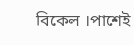বিকেল ।পাশেই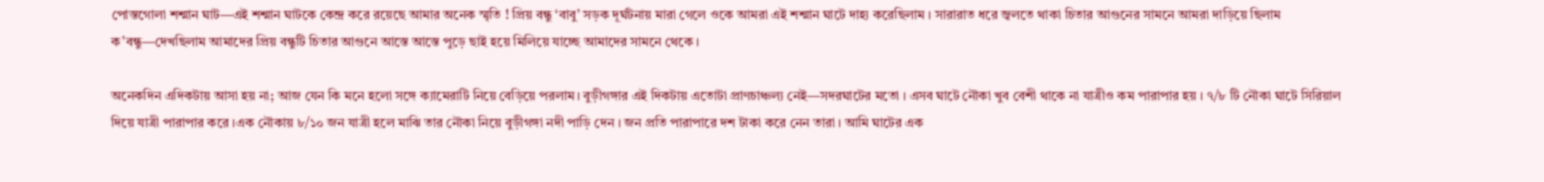পোস্তগোলা শশ্মান ঘাট—এই শশ্মান ঘাটকে কেন্দ্র করে রয়েছে আমার অনেক স্মৃতি ! প্রিয় বন্ধু ‘বাবু’ সড়ক দূর্ঘটনায় মারা গেলে ওকে আমরা এই শশ্মান ঘাটে দাহ্য করেছিলাম । সারারাত ধরে জ্বলতে থাকা চিতার আগুনের সামনে আমরা দাড়িয়ে ছিলাম ক’বন্ধু—দেখছিলাম আমাদের প্রিয় বন্ধুটি চিতার আগুনে আস্তে আস্তে পুড়ে ছাই হয়ে মিলিয়ে যাচ্ছে আমাদের সামনে থেকে ।

অনেকদিন এদিকটায় আসা হয় না; আজ যেন কি মনে হলো সঙ্গে ক্যামেরাটি নিয়ে বেড়িয়ে পরলাম। বুড়ীগঙ্গার এই দিকটায় এতোটা প্রাণচাঞ্চল্য নেই—সদরঘাটের মতো । এসব ঘাটে নৌকা খুব বেশী থাকে না যাত্রীও কম পারাপার হয় । ৭/৮ টি নৌকা ঘাটে সিরিয়াল দিয়ে যাত্রী পারাপার করে ।এক নৌকায় ৮/১০ জন যাত্রী হলে মাঝি তার নৌকা নিয়ে বুড়ীগঙ্গা নদী পাড়ি দেন । জন প্রতি পারাপারে দশ টাকা করে নেন তারা । আমি ঘাটের এক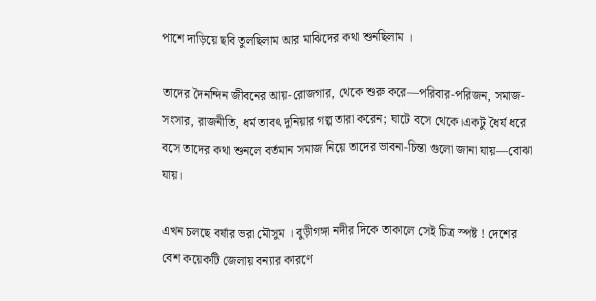পাশে দাড়িয়ে ছবি তুলছিলাম আর মাঝিদের কথা শুনছিলাম ।

তাদের দৈনন্দিন জীবনের আয়-রোজগার, থেকে শুরু করে—পরিবার-পরিজন, সমাজ-সংসার, রাজনীতি, ধর্ম তাবৎ দুনিয়ার গল্প তারা করেন; ঘাটে বসে থেকে।একটু ধৈর্য ধরে বসে তাদের কথা শুনলে বর্তমান সমাজ নিয়ে তাদের ভাবনা-চিন্তা গুলো জানা যায়—বোঝা যায়।

এখন চলছে বর্ষার ভরা মৌসুম । বুড়ীগঙ্গা নদীর দিকে তাকালে সেই চিত্র স্পষ্ট ! দেশের বেশ কয়েকটি জেলায় বন্যার কারণে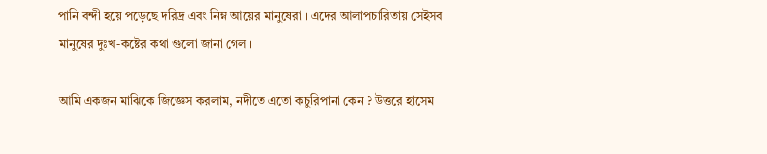পানি বন্দী হয়ে পড়েছে দরিদ্র এবং নিম্ন আয়ের মানুষেরা । এদের আলাপচারিতায় সেইসব মানুষের দুঃখ-কষ্টের কথা গুলো জানা গেল ।

আমি একজন মাঝিকে জিজ্ঞেস করলাম, নদীতে এতো কচুরিপানা কেন ? উত্তরে হাসেম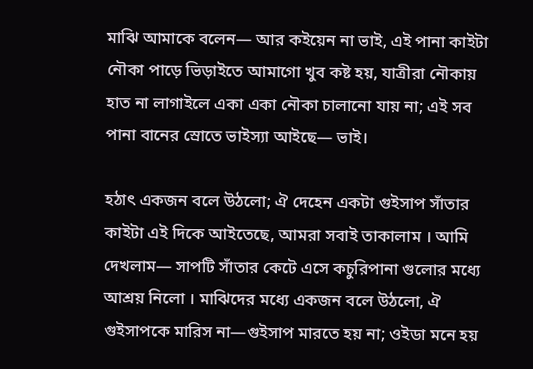মাঝি আমাকে বলেন— আর কইয়েন না ভাই, এই পানা কাইটা নৌকা পাড়ে ভিড়াইতে আমাগো খুব কষ্ট হয়, যাত্রীরা নৌকায় হাত না লাগাইলে একা একা নৌকা চালানো যায় না; এই সব পানা বানের স্রোতে ভাইস্যা আইছে— ভাই।

হঠাৎ একজন বলে উঠলো; ঐ দেহেন একটা গুইসাপ সাঁতার কাইটা এই দিকে আইতেছে, আমরা সবাই তাকালাম । আমি দেখলাম— সাপটি সাঁতার কেটে এসে কচুরিপানা গুলোর মধ্যে আশ্রয় নিলো । মাঝিদের মধ্যে একজন বলে উঠলো, ঐ গুইসাপকে মারিস না—গুইসাপ মারতে হয় না; ওইডা মনে হয়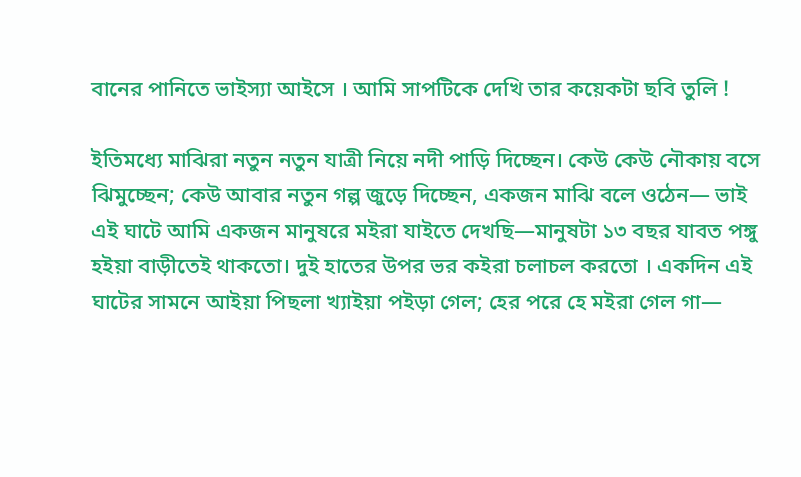বানের পানিতে ভাইস্যা আইসে । আমি সাপটিকে দেখি তার কয়েকটা ছবি তুলি !

ইতিমধ্যে মাঝিরা নতুন নতুন যাত্রী নিয়ে নদী পাড়ি দিচ্ছেন। কেউ কেউ নৌকায় বসে ঝিমুচ্ছেন; কেউ আবার নতুন গল্প জুড়ে দিচ্ছেন, একজন মাঝি বলে ওঠেন— ভাই এই ঘাটে আমি একজন মানুষরে মইরা যাইতে দেখছি—মানুষটা ১৩ বছর যাবত পঙ্গু হইয়া বাড়ীতেই থাকতো। দুই হাতের উপর ভর কইরা চলাচল করতো । একদিন এই ঘাটের সামনে আইয়া পিছলা খ্যাইয়া পইড়া গেল; হের পরে হে মইরা গেল গা—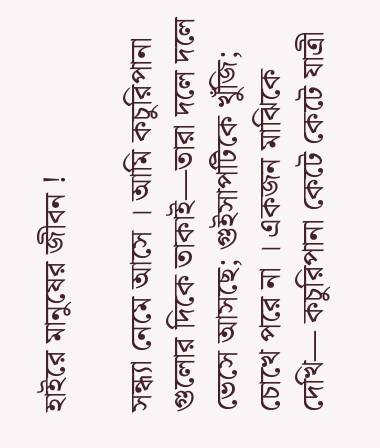হাইরে মানুষের জীবন !

সন্ধ্যা নেমে আসে । আমি কচুরিপানা গুলোর দিকে তাকাই—তারা দলে দলে ভেসে আসছে; গুইসাপটিকে খুঁজি; চোখে পরে না । একজন মাঝিকে দেখি— কচুরিপানা কেটে কেটে যাত্রী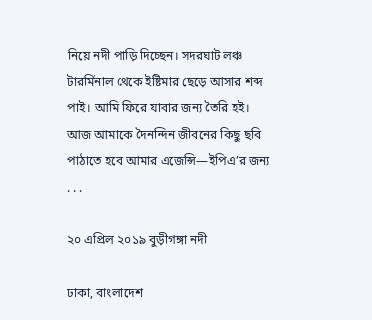নিয়ে নদী পাড়ি দিচ্ছেন। সদরঘাট লঞ্চ টারর্মিনাল থেকে ইষ্টিমার ছেড়ে আসার শব্দ পাই। আমি ফিরে যাবার জন্য তৈরি হই। আজ আমাকে দৈনন্দিন জীবনের কিছু ছবি পাঠাতে হবে আমার এজেন্সি—ইপিএ’র জন্য . . .

২০ এপ্রিল ২০১৯ বুড়ীগঙ্গা নদী

ঢাকা, বাংলাদেশ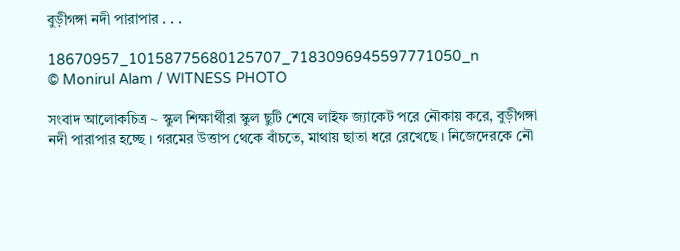বুড়ীগঙ্গা নদী পারাপার . . .

18670957_10158775680125707_7183096945597771050_n
© Monirul Alam / WITNESS PHOTO

সংবাদ আলোকচিত্র ~ স্কুল শিক্ষার্থীরা স্কুল ছুটি শেষে লাইফ জ্যাকেট পরে নৌকায় করে, বুড়ীগঙ্গা নদী পারাপার হচ্ছে । গরমের উত্তাপ থেকে বাঁচতে, মাথায় ছাতা ধরে রেখেছে । নিজেদেরকে নৌ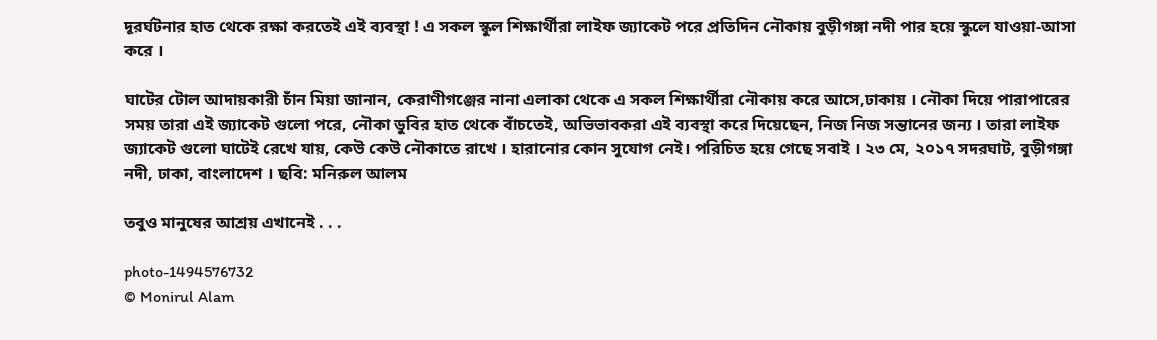দূরর্ঘটনার হাত থেকে রক্ষা করতেই এই ব্যবস্থা ! এ সকল স্কুল শিক্ষার্থীরা লাইফ জ্যাকেট পরে প্রতিদিন নৌকায় বুড়ীগঙ্গা নদী পার হয়ে স্কুলে যাওয়া-আসা করে ।

ঘাটের টোল আদায়কারী চাঁন মিয়া জানান, কেরাণীগঞ্জের নানা এলাকা থেকে এ সকল শিক্ষার্থীরা নৌকায় করে আসে,ঢাকায় । নৌকা দিয়ে পারাপারের সময় তারা এই জ্যাকেট গুলো পরে, নৌকা ডুবির হাত থেকে বাঁচতেই, অভিভাবকরা এই ব্যবস্থা করে দিয়েছেন, নিজ নিজ সন্তানের জন্য । তারা লাইফ জ্যাকেট গুলো ঘাটেই রেখে যায়, কেউ কেউ নৌকাতে রাখে । হারানোর কোন সুযোগ নেই। পরিচিত হয়ে গেছে সবাই । ২৩ মে, ২০১৭ সদরঘাট, বুড়ীগঙ্গা নদী, ঢাকা, বাংলাদেশ । ছবি: মনিরুল আলম

তবুও মানুষের আশ্রয় এখানেই . . .

photo-1494576732
© Monirul Alam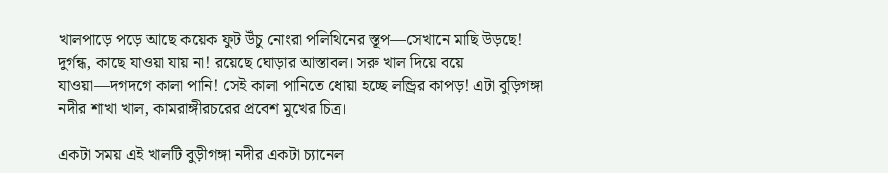খালপাড়ে পড়ে আছে কয়েক ফুট উঁচু নোংরা পলিথিনের স্তূপ—সেখানে মাছি উড়ছে! দুর্গন্ধ, কাছে যাওয়া যায় না! রয়েছে ঘোড়ার আস্তাবল। সরু খাল দিয়ে বয়ে যাওয়া—দগদগে কালা পানি! সেই কালা পানিতে ধোয়া হচ্ছে লন্ড্রির কাপড়! এটা বুড়িগঙ্গা নদীর শাখা খাল, কামরাঙ্গীরচরের প্রবেশ মুখের চিত্র।

একটা সময় এই খালটি বুড়ীগঙ্গা নদীর একটা চ্যানেল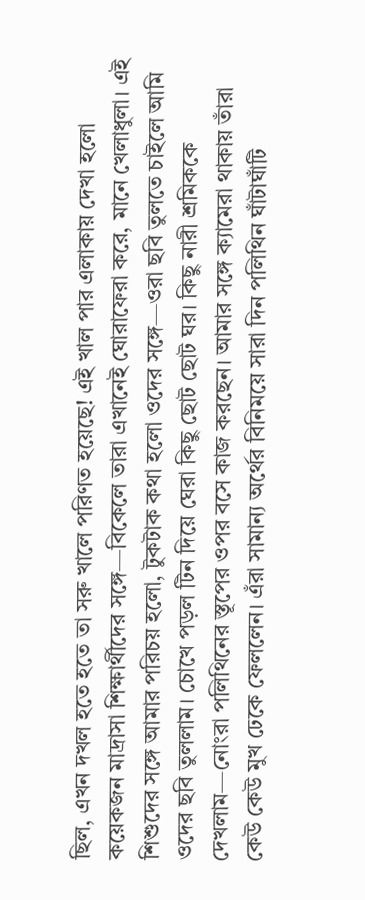ছিল, এখন দখল হতে হতে তা সরু খালে পরিণত হয়েছে! এই খাল পার এলাকায় দেখা হলো কয়েকজন মাদ্রাসা শিক্ষার্থীদের সঙ্গে—বিকেলে তারা এখানেই ঘোরাফেরা করে, মানে খেলাধুলা। এই শিশুদের সঙ্গে আমার পরিচয় হলো, টুকটাক কথা হলো ওদের সঙ্গে—ওরা ছবি তুলতে চাইলে আমি ওদের ছবি তুললাম। চোখে পড়ল টিন দিয়ে ঘেরা কিছু ছোট ছোট ঘর। কিছু নারী শ্রমিককে দেখলাম—নোংরা পলিথিনের স্তূপের ওপর বসে কাজ করছেন। আমার সঙ্গে ক্যামেরা থাকায় তাঁরা কেউ কেউ মুখ ঢেকে ফেললেন। এঁরা সামান্য অর্থের বিনিময়ে সারা দিন পলিথিন ঘাঁটাঘাঁটি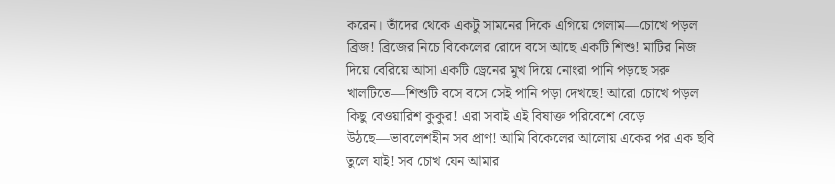করেন। তাঁদের থেকে একটু সামনের দিকে এগিয়ে গেলাম—চোখে পড়ল ব্রিজ! ব্রিজের নিচে বিকেলের রোদে বসে আছে একটি শিশু! মাটির নিজ দিয়ে বেরিয়ে আসা একটি ড্রেনের মুখ দিয়ে নোংরা পানি পড়ছে সরু খালটিতে—শিশুটি বসে বসে সেই পানি পড়া দেখছে! আরো চোখে পড়ল কিছু বেওয়ারিশ কুকুর! এরা সবাই এই বিষাক্ত পরিবেশে বেড়ে উঠছে—ভাবলেশহীন সব প্রাণ! আমি বিকেলের আলোয় একের পর এক ছবি তুলে যাই! সব চোখ যেন আমার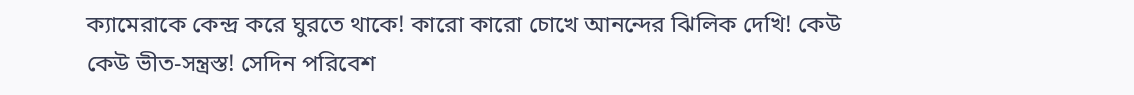ক্যামেরাকে কেন্দ্র করে ঘুরতে থাকে! কারো কারো চোখে আনন্দের ঝিলিক দেখি! কেউ কেউ ভীত-সন্ত্রস্ত! সেদিন পরিবেশ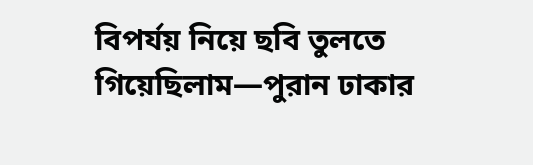বিপর্যয় নিয়ে ছবি তুলতে গিয়েছিলাম—পুরান ঢাকার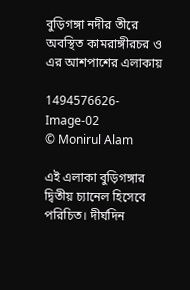বুড়িগঙ্গা নদীর তীরে অবস্থিত কামরাঙ্গীরচর ও এর আশপাশের এলাকায়

1494576626-Image-02
© Monirul Alam

এই এলাকা বুড়িগঙ্গার দ্বিতীয় চ্যানেল হিসেবে পরিচিত। দীর্ঘদিন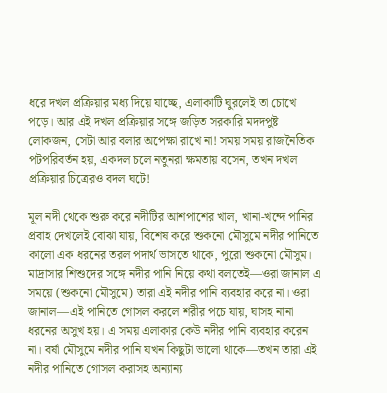ধরে দখল প্রক্রিয়ার মধ্য দিয়ে যাচ্ছে, এলাকাটি ঘুরলেই তা চোখে পড়ে। আর এই দখল প্রক্রিয়ার সঙ্গে জড়িত সরকারি মদদপুষ্ট লোকজন, সেটা আর বলার অপেক্ষা রাখে না! সময় সময় রাজনৈতিক পটপরিবর্তন হয়, একদল চলে নতুনরা ক্ষমতায় বসেন, তখন দখল প্রক্রিয়ার চিত্রেরও বদল ঘটে!

মূল নদী থেকে শুরু করে নদীটির আশপাশের খাল, খানা-খন্দে পানির প্রবাহ দেখলেই বোঝা যায়, বিশেষ করে শুকনো মৌসুমে নদীর পানিতে কালো এক ধরনের তরল পদার্থ ভাসতে থাকে, পুরো শুকনো মৌসুম। মাদ্রাসার শিশুদের সঙ্গে নদীর পানি নিয়ে কথা বলতেই—ওরা জানাল এ সময়ে (শুকনো মৌসুমে) তারা এই নদীর পানি ব্যবহার করে না। ওরা জানাল—এই পানিতে গোসল করলে শরীর পচে যায়, ঘাসহ নানা ধরনের অসুখ হয়। এ সময় এলাকার কেউ নদীর পানি ব্যবহার করেন না। বর্ষা মৌসুমে নদীর পানি যখন কিছুটা ভালো থাকে—তখন তারা এই নদীর পানিতে গোসল করাসহ অন্যান্য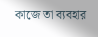কাজে তা ব্যবহার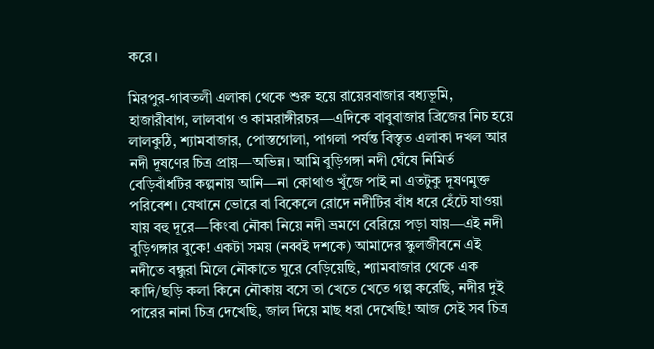করে।

মিরপুর-গাবতলী এলাকা থেকে শুরু হয়ে রায়েরবাজার বধ্যভূমি, হাজারীবাগ, লালবাগ ও কামরাঙ্গীরচর—এদিকে বাবুবাজার ব্রিজের নিচ হয়ে লালকুঠি, শ্যামবাজার, পোস্তগোলা, পাগলা পর্যন্ত বিস্তৃত এলাকা দখল আর নদী দূষণের চিত্র প্রায়—অভিন্ন। আমি বুড়িগঙ্গা নদী ঘেঁষে নিমির্ত বেড়িবাঁধটির কল্পনায় আনি—না কোথাও খুঁজে পাই না এতটুকু দূষণমুক্ত পরিবেশ। যেখানে ভোরে বা বিকেলে রোদে নদীটির বাঁধ ধরে হেঁটে যাওয়া যায় বহু দূরে—কিংবা নৌকা নিয়ে নদী ভ্রমণে বেরিয়ে পড়া যায়—এই নদী বুড়িগঙ্গার বুকে! একটা সময় (নব্বই দশকে) আমাদের স্কুলজীবনে এই নদীতে বন্ধুরা মিলে নৌকাতে ঘুরে বেড়িয়েছি, শ্যামবাজার থেকে এক কাদি/ছড়ি কলা কিনে নৌকায় বসে তা খেতে খেতে গল্প করেছি, নদীর দুই পারের নানা চিত্র দেখেছি, জাল দিয়ে মাছ ধরা দেখেছি! আজ সেই সব চিত্র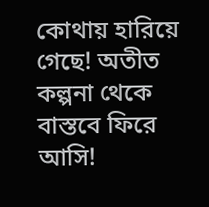কোথায় হারিয়ে গেছে! অতীত কল্পনা থেকে বাস্তবে ফিরে আসি!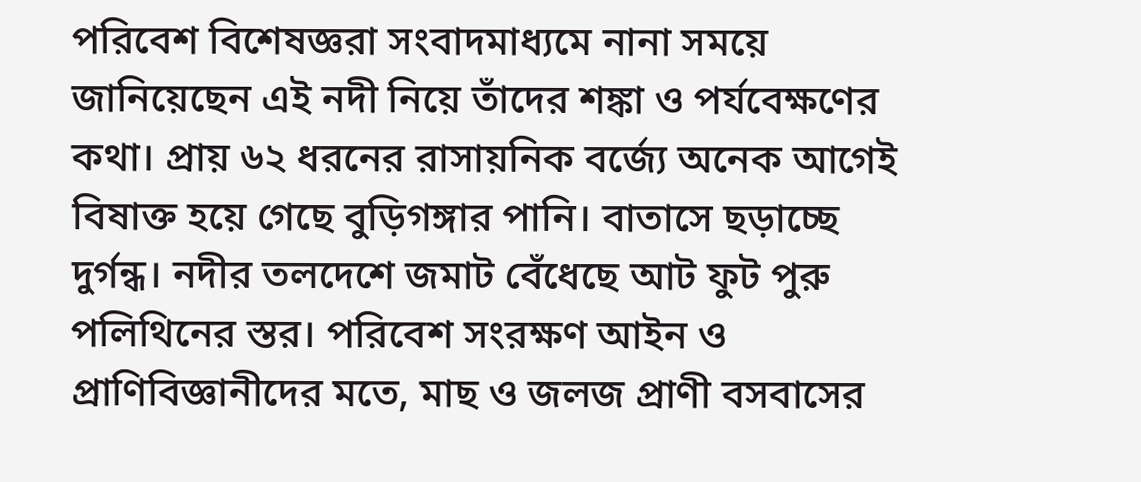পরিবেশ বিশেষজ্ঞরা সংবাদমাধ্যমে নানা সময়ে জানিয়েছেন এই নদী নিয়ে তাঁদের শঙ্কা ও পর্যবেক্ষণের কথা। প্রায় ৬২ ধরনের রাসায়নিক বর্জ্যে অনেক আগেই বিষাক্ত হয়ে গেছে বুড়িগঙ্গার পানি। বাতাসে ছড়াচ্ছে দুর্গন্ধ। নদীর তলদেশে জমাট বেঁধেছে আট ফুট পুরু পলিথিনের স্তর। পরিবেশ সংরক্ষণ আইন ও প্রাণিবিজ্ঞানীদের মতে, মাছ ও জলজ প্রাণী বসবাসের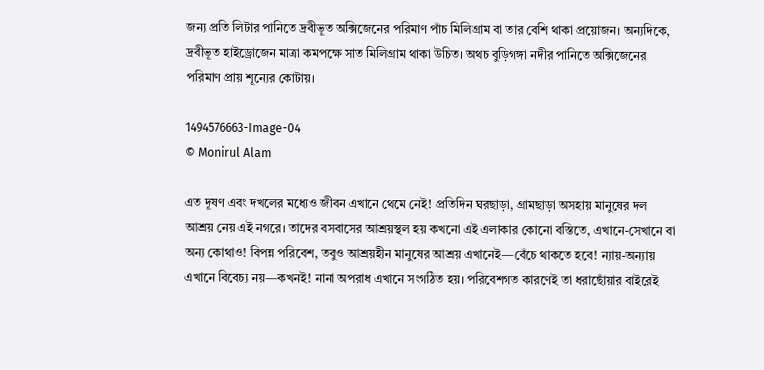জন্য প্রতি লিটার পানিতে দ্রবীভূত অক্সিজেনের পরিমাণ পাঁচ মিলিগ্রাম বা তার বেশি থাকা প্রয়োজন। অন্যদিকে, দ্রবীভূত হাইড্রোজেন মাত্রা কমপক্ষে সাত মিলিগ্রাম থাকা উচিত। অথচ বুড়িগঙ্গা নদীর পানিতে অক্সিজেনের পরিমাণ প্রায় শূন্যের কোটায়।

1494576663-Image-04
© Monirul Alam

এত দূষণ এবং দখলের মধ্যেও জীবন এখানে থেমে নেই! প্রতিদিন ঘরছাড়া, গ্রামছাড়া অসহায় মানুষের দল আশ্রয় নেয় এই নগরে। তাদের বসবাসের আশ্রয়স্থল হয় কখনো এই এলাকার কোনো বস্তিতে, এখানে-সেখানে বা অন্য কোথাও! বিপন্ন পরিবেশ, তবুও আশ্রয়হীন মানুষের আশ্রয় এখানেই—বেঁচে থাকতে হবে! ন্যায়-অন্যায় এখানে বিবেচ্য নয়—কখনই! নানা অপরাধ এখানে সংগঠিত হয়। পরিবেশগত কারণেই তা ধরাছোঁয়ার বাইরেই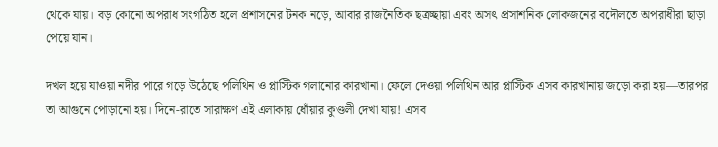থেকে যায়। বড় কোনো অপরাধ সংগঠিত হলে প্রশাসনের টনক নড়ে, আবার রাজনৈতিক ছত্রচ্ছায়া এবং অসৎ প্রসাশনিক লোকজনের বদৌলতে অপরাধীরা ছাড়া পেয়ে যান।

দখল হয়ে যাওয়া নদীর পারে গড়ে উঠেছে পলিথিন ও প্লাস্টিক গলানোর কারখানা। ফেলে দেওয়া পলিথিন আর প্লাস্টিক এসব কারখানায় জড়ো করা হয়—তারপর তা আগুনে পোড়ানো হয়। দিনে-রাতে সারাক্ষণ এই এলাকায় ধোঁয়ার কুণ্ডলী দেখা যায়! এসব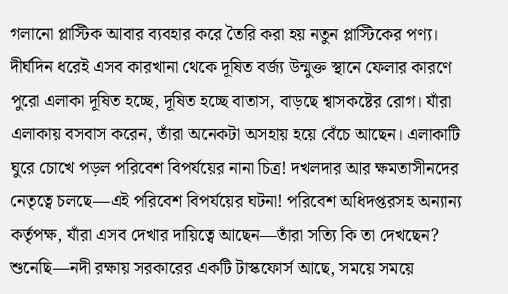গলানো প্লাস্টিক আবার ব্যবহার করে তৈরি করা হয় নতুন প্লাস্টিকের পণ্য। দীর্ঘদিন ধরেই এসব কারখানা থেকে দূষিত বর্জ্য উন্মুক্ত স্থানে ফেলার কারণে পুরো এলাকা দূষিত হচ্ছে, দূষিত হচ্ছে বাতাস, বাড়ছে শ্বাসকষ্টের রোগ। যাঁরা এলাকায় বসবাস করেন, তাঁরা অনেকটা অসহায় হয়ে বেঁচে আছেন। এলাকাটি ঘুরে চোখে পড়ল পরিবেশ বিপর্যয়ের নানা চিত্র! দখলদার আর ক্ষমতাসীনদের নেতৃত্বে চলছে—এই পরিবেশ বিপর্যয়ের ঘটনা! পরিবেশ অধিদপ্তরসহ অন্যান্য কর্তৃপক্ষ, যাঁরা এসব দেখার দায়িত্বে আছেন—তাঁরা সত্যি কি তা দেখছেন? শুনেছি—নদী রক্ষায় সরকারের একটি টাস্কফোর্স আছে, সময়ে সময়ে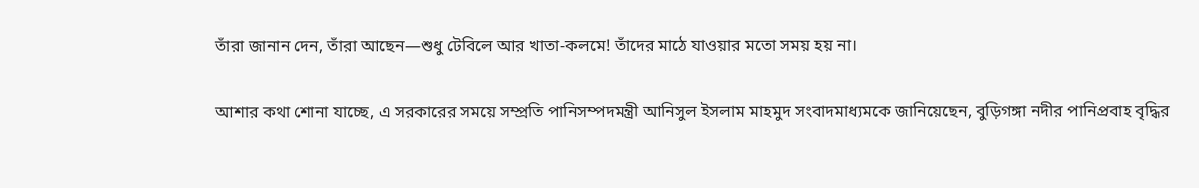তাঁরা জানান দেন, তাঁরা আছেন—শুধু টেবিলে আর খাতা-কলমে! তাঁদের মাঠে যাওয়ার মতো সময় হয় না।

আশার কথা শোনা যাচ্ছে, এ সরকারের সময়ে সম্প্রতি পানিসম্পদমন্ত্রী আনিসুল ইসলাম মাহমুদ সংবাদমাধ্যমকে জানিয়েছেন, বুড়িগঙ্গা নদীর পানিপ্রবাহ বৃদ্ধির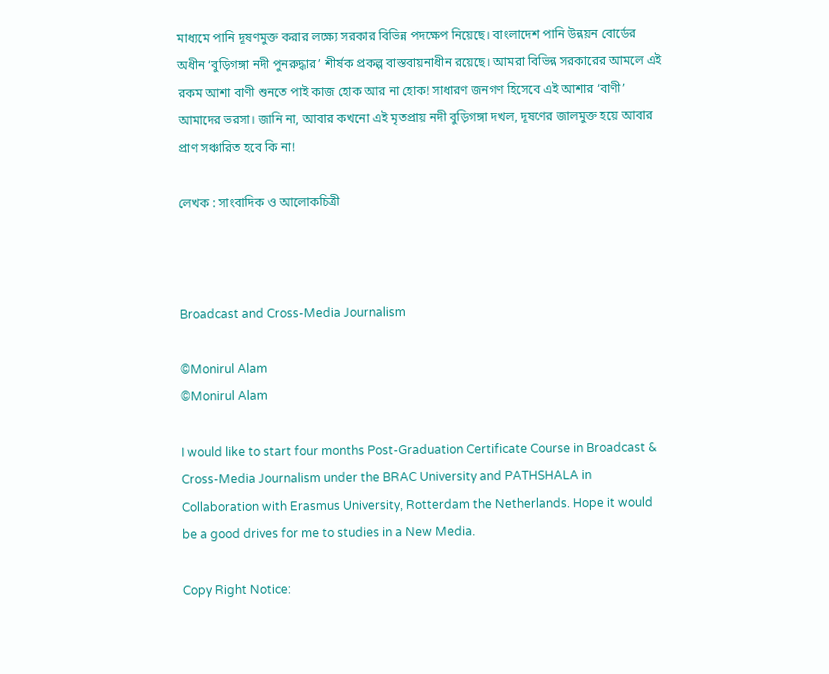মাধ্যমে পানি দূষণমুক্ত করার লক্ষ্যে সরকার বিভিন্ন পদক্ষেপ নিয়েছে। বাংলাদেশ পানি উন্নয়ন বোর্ডের অধীন ‘বুড়িগঙ্গা নদী পুনরুদ্ধার’ শীর্ষক প্রকল্প বাস্তবায়নাধীন রয়েছে। আমরা বিভিন্ন সরকারের আমলে এই রকম আশা বাণী শুনতে পাই কাজ হোক আর না হোক! সাধারণ জনগণ হিসেবে এই আশার ‘বাণী’ আমাদের ভরসা। জানি না, আবার কখনো এই মৃতপ্রায় নদী বুড়িগঙ্গা দখল, দূষণের জালমুক্ত হয়ে আবার প্রাণ সঞ্চারিত হবে কি না!

লেখক : সাংবাদিক ও আলোকচিত্রী



Broadcast and Cross-Media Journalism

©Monirul Alam
©Monirul Alam

I would like to start four months Post-Graduation Certificate Course in Broadcast & Cross-Media Journalism under the BRAC University and PATHSHALA in Collaboration with Erasmus University, Rotterdam the Netherlands. Hope it would be a good drives for me to studies in a New Media.

Copy Right Notice: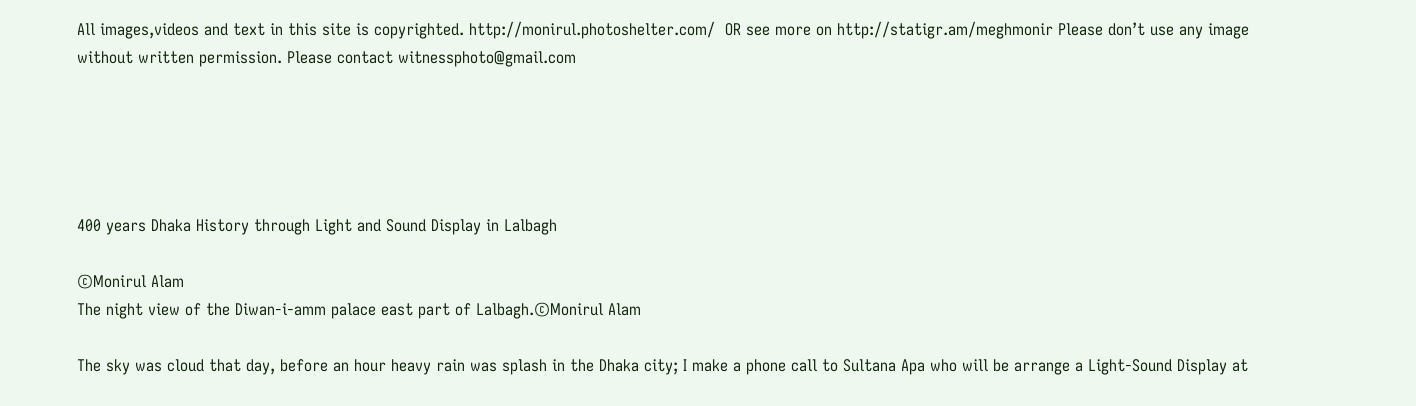All images,videos and text in this site is copyrighted. http://monirul.photoshelter.com/  OR see more on http://statigr.am/meghmonir Please don’t use any image without written permission. Please contact witnessphoto@gmail.com





400 years Dhaka History through Light and Sound Display in Lalbagh

©Monirul Alam
The night view of the Diwan-i-amm palace east part of Lalbagh.©Monirul Alam

The sky was cloud that day, before an hour heavy rain was splash in the Dhaka city; I make a phone call to Sultana Apa who will be arrange a Light-Sound Display at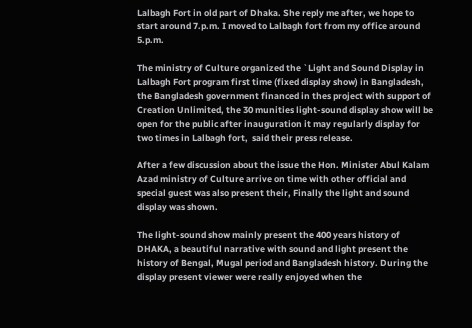Lalbagh Fort in old part of Dhaka. She reply me after, we hope to start around 7.p.m. I moved to Lalbagh fort from my office around 5.p.m.

The ministry of Culture organized the `Light and Sound Display in Lalbagh Fort program first time (fixed display show) in Bangladesh, the Bangladesh government financed in thes project with support of Creation Unlimited, the 30 munities light-sound display show will be open for the public after inauguration it may regularly display for two times in Lalbagh fort,  said their press release.

After a few discussion about the issue the Hon. Minister Abul Kalam Azad ministry of Culture arrive on time with other official and special guest was also present their, Finally the light and sound display was shown.

The light-sound show mainly present the 400 years history of DHAKA, a beautiful narrative with sound and light present the history of Bengal, Mugal period and Bangladesh history. During the display present viewer were really enjoyed when the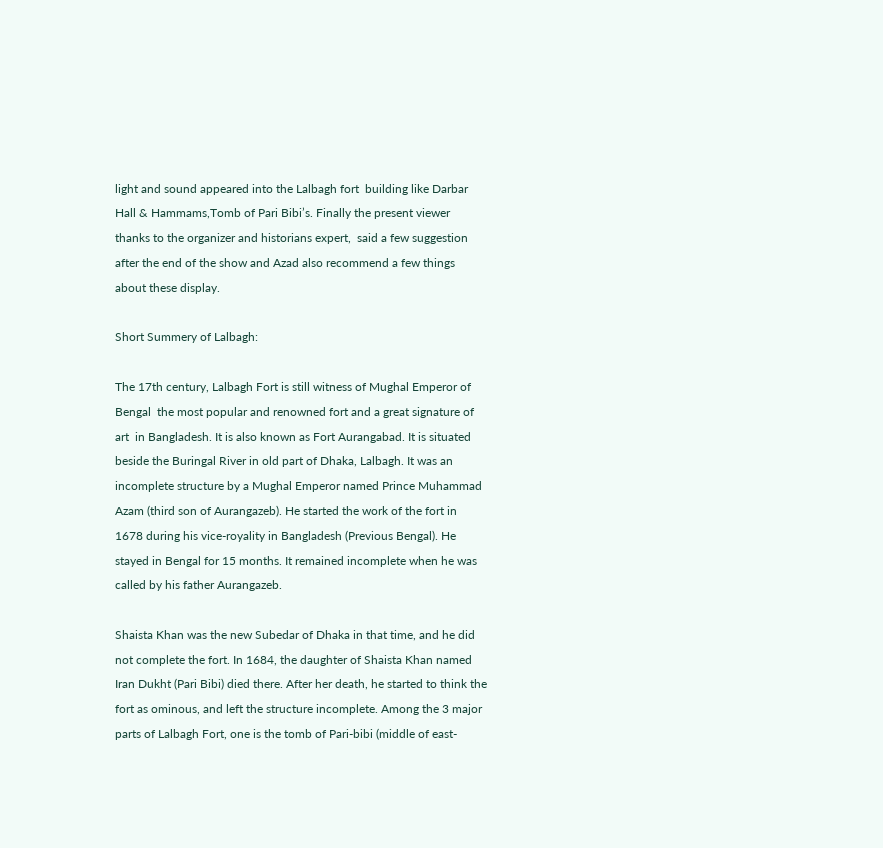light and sound appeared into the Lalbagh fort  building like Darbar Hall & Hammams,Tomb of Pari Bibi’s. Finally the present viewer thanks to the organizer and historians expert,  said a few suggestion after the end of the show and Azad also recommend a few things about these display.

Short Summery of Lalbagh:

The 17th century, Lalbagh Fort is still witness of Mughal Emperor of Bengal  the most popular and renowned fort and a great signature of art  in Bangladesh. It is also known as Fort Aurangabad. It is situated beside the Buringal River in old part of Dhaka, Lalbagh. It was an incomplete structure by a Mughal Emperor named Prince Muhammad Azam (third son of Aurangazeb). He started the work of the fort in 1678 during his vice-royality in Bangladesh (Previous Bengal). He stayed in Bengal for 15 months. It remained incomplete when he was called by his father Aurangazeb.

Shaista Khan was the new Subedar of Dhaka in that time, and he did not complete the fort. In 1684, the daughter of Shaista Khan named Iran Dukht (Pari Bibi) died there. After her death, he started to think the fort as ominous, and left the structure incomplete. Among the 3 major parts of Lalbagh Fort, one is the tomb of Pari-bibi (middle of east-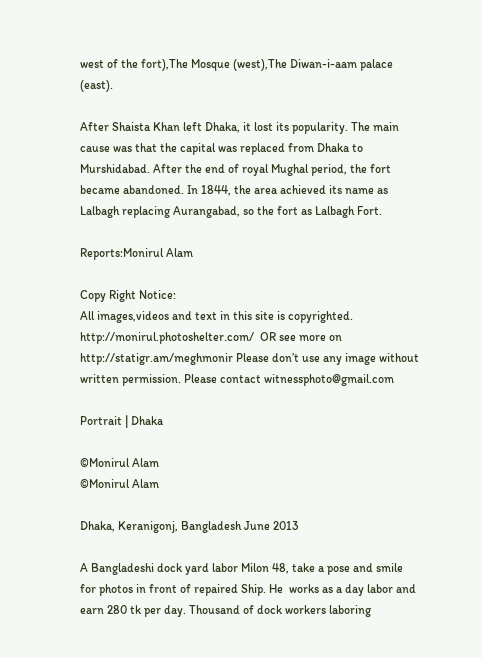west of the fort),The Mosque (west),The Diwan-i-aam palace (east).

After Shaista Khan left Dhaka, it lost its popularity. The main cause was that the capital was replaced from Dhaka to Murshidabad. After the end of royal Mughal period, the fort became abandoned. In 1844, the area achieved its name as Lalbagh replacing Aurangabad, so the fort as Lalbagh Fort.

Reports:Monirul Alam

Copy Right Notice:
All images,videos and text in this site is copyrighted. http://monirul.photoshelter.com/  OR see more on http://statigr.am/meghmonir Please don’t use any image without written permission. Please contact witnessphoto@gmail.com

Portrait | Dhaka

©Monirul Alam
©Monirul Alam

Dhaka, Keranigonj, Bangladesh June 2013

A Bangladeshi dock yard labor Milon 48, take a pose and smile  for photos in front of repaired Ship. He  works as a day labor and earn 280 tk per day. Thousand of dock workers laboring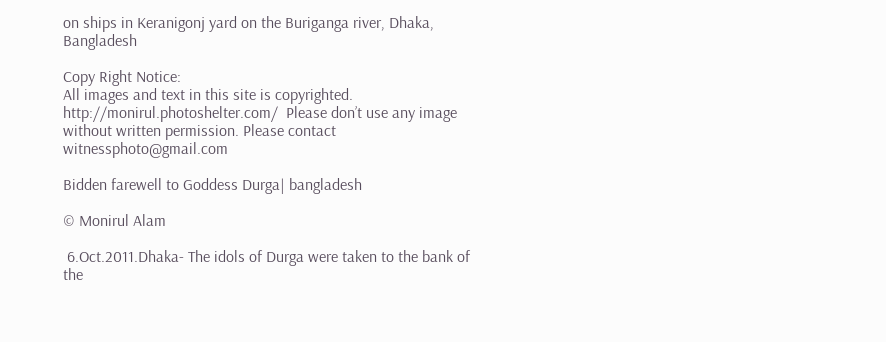on ships in Keranigonj yard on the Buriganga river, Dhaka, Bangladesh

Copy Right Notice:
All images and text in this site is copyrighted. http://monirul.photoshelter.com/  Please don’t use any image without written permission. Please contact witnessphoto@gmail.com

Bidden farewell to Goddess Durga| bangladesh

© Monirul Alam

 6.Oct.2011.Dhaka- The idols of Durga were taken to the bank of the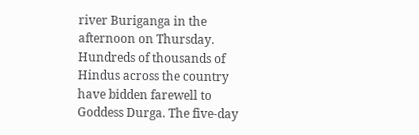river Buriganga in the afternoon on Thursday. Hundreds of thousands of Hindus across the country have bidden farewell to Goddess Durga. The five-day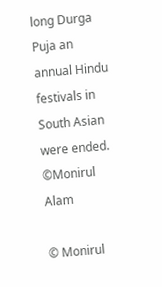long Durga Puja an annual Hindu festivals in South Asian were ended. ©Monirul Alam

© Monirul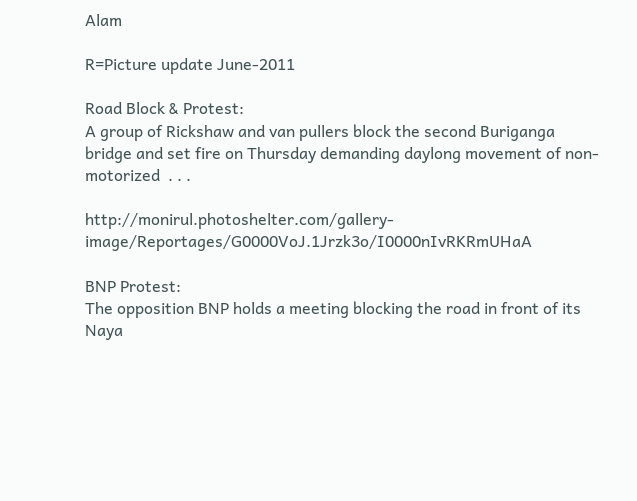Alam

R=Picture update June-2011

Road Block & Protest:
A group of Rickshaw and van pullers block the second Buriganga bridge and set fire on Thursday demanding daylong movement of non-motorized  . . .

http://monirul.photoshelter.com/gallery-image/Reportages/G0000VoJ.1Jrzk3o/I0000nIvRKRmUHaA

BNP Protest:
The opposition BNP holds a meeting blocking the road in front of its Naya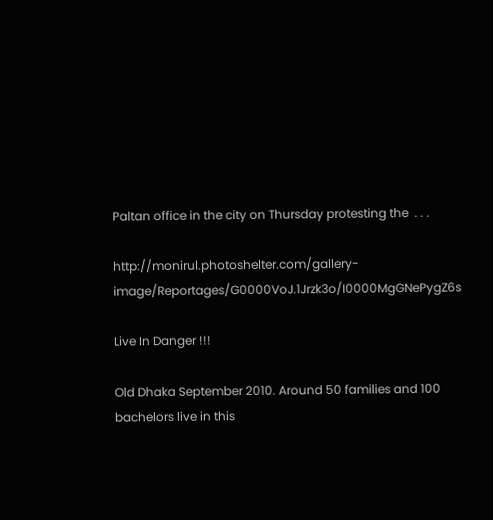Paltan office in the city on Thursday protesting the  . . .

http://monirul.photoshelter.com/gallery-image/Reportages/G0000VoJ.1Jrzk3o/I0000MgGNePygZ6s

Live In Danger !!!

Old Dhaka September 2010. Around 50 families and 100 bachelors live in this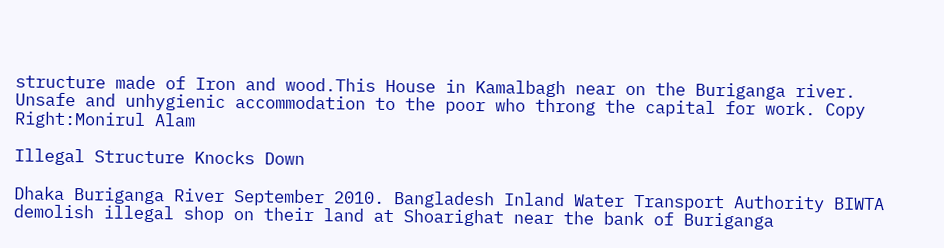structure made of Iron and wood.This House in Kamalbagh near on the Buriganga river. Unsafe and unhygienic accommodation to the poor who throng the capital for work. Copy Right:Monirul Alam

Illegal Structure Knocks Down

Dhaka Buriganga River September 2010. Bangladesh Inland Water Transport Authority BIWTA demolish illegal shop on their land at Shoarighat near the bank of Buriganga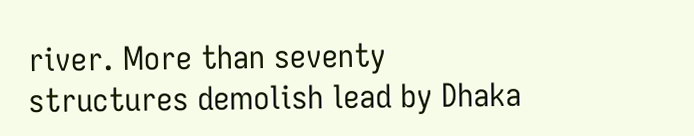river. More than seventy structures demolish lead by Dhaka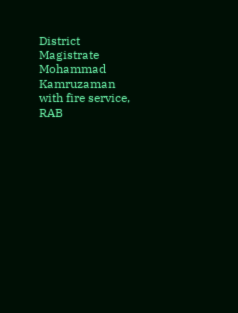District Magistrate Mohammad Kamruzaman with fire service, RAB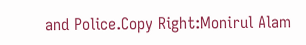and Police.Copy Right:Monirul Alam